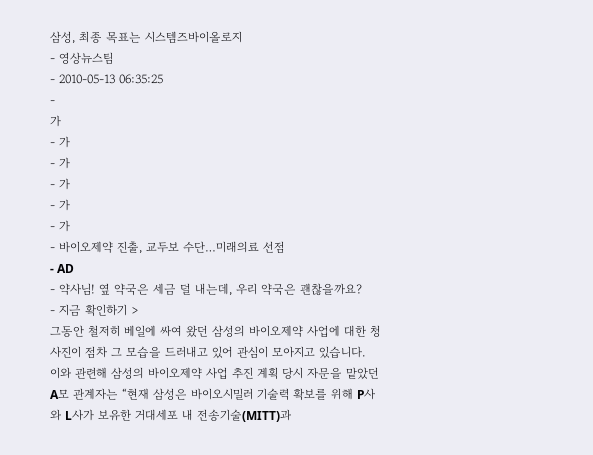삼성, 최종 목표는 시스템즈바이올로지
- 영상뉴스팀
- 2010-05-13 06:35:25
-
가
- 가
- 가
- 가
- 가
- 가
- 바이오제약 진출, 교두보 수단…미래의료 선점
- AD
- 약사님! 옆 약국은 세금 덜 내는데, 우리 약국은 괜찮을까요?
- 지금 확인하기 >
그동안 철저히 베일에 싸여 왔던 삼성의 바이오제약 사업에 대한 청사진이 점차 그 모습을 드러내고 있어 관심이 모아지고 있습니다.
이와 관련해 삼성의 바이오제약 사업 추진 계획 당시 자문을 맡았던 A모 관계자는 “현재 삼성은 바이오시밀러 기술력 확보를 위해 P사와 L사가 보유한 거대세포 내 전송기술(MITT)과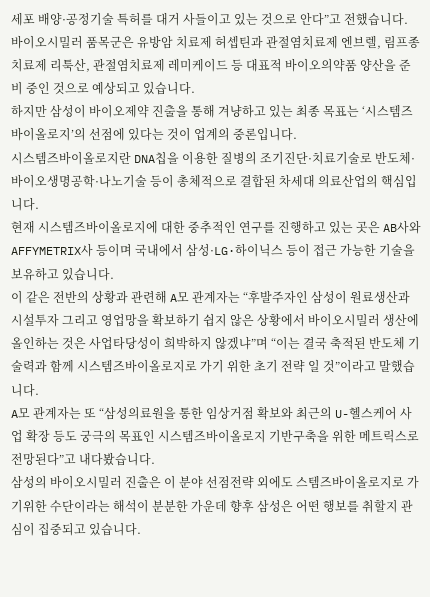세포 배양·공정기술 특허를 대거 사들이고 있는 것으로 안다”고 전했습니다.
바이오시밀러 품목군은 유방암 치료제 허셉틴과 관절염치료제 엔브렐, 림프종치료제 리툭산, 관절염치료제 레미케이드 등 대표적 바이오의약품 양산을 준비 중인 것으로 예상되고 있습니다.
하지만 삼성이 바이오제약 진출을 통해 겨냥하고 있는 최종 목표는 ‘시스템즈바이올로지’의 선점에 있다는 것이 업계의 중론입니다.
시스템즈바이올로지란 DNA칩을 이용한 질병의 조기진단·치료기술로 반도체·바이오생명공학·나노기술 등이 총체적으로 결합된 차세대 의료산업의 핵심입니다.
현재 시스템즈바이올로지에 대한 중추적인 연구를 진행하고 있는 곳은 AB사와 AFFYMETRIX사 등이며 국내에서 삼성·LG·하이닉스 등이 접근 가능한 기술을 보유하고 있습니다.
이 같은 전반의 상황과 관련해 A모 관계자는 “후발주자인 삼성이 원료생산과 시설투자 그리고 영업망을 확보하기 쉽지 않은 상황에서 바이오시밀러 생산에 올인하는 것은 사업타당성이 희박하지 않겠냐”며 “이는 결국 축적된 반도체 기술력과 함께 시스템즈바이올로지로 가기 위한 초기 전략 일 것”이라고 말했습니다.
A모 관계자는 또 “삼성의료원을 통한 임상거점 확보와 최근의 U-헬스케어 사업 확장 등도 궁극의 목표인 시스템즈바이올로지 기반구축을 위한 메트릭스로 전망된다”고 내다봤습니다.
삼성의 바이오시밀러 진출은 이 분야 선점전략 외에도 스템즈바이올로지로 가기위한 수단이라는 해석이 분분한 가운데 향후 삼성은 어떤 행보를 취할지 관심이 집중되고 있습니다.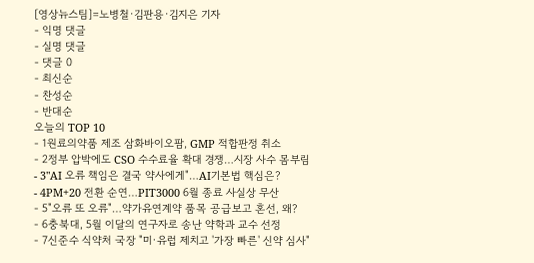[영상뉴스팀]=노병철·김판용·김지은 기자
- 익명 댓글
- 실명 댓글
- 댓글 0
- 최신순
- 찬성순
- 반대순
오늘의 TOP 10
- 1원료의약품 제조 삼화바이오팜, GMP 적합판정 취소
- 2정부 압박에도 CSO 수수료율 확대 경쟁…시장 사수 몸부림
- 3"AI 오류 책임은 결국 약사에게"…AI기본법 핵심은?
- 4PM+20 전환 순연…PIT3000 6월 종료 사실상 무산
- 5"오류 또 오류"…약가유연계약 품목 공급보고 혼선, 왜?
- 6충북대, 5월 이달의 연구자로 송난 약학과 교수 선정
- 7신준수 식약처 국장 "미·유럽 제치고 '가장 빠른' 신약 심사"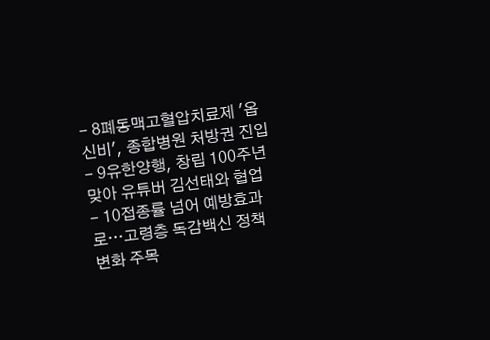- 8폐동맥고혈압치료제 '옵신비', 종합병원 처방권 진입
- 9유한양행, 창립 100주년 맞아 유튜버 김선태와 협업
- 10접종률 넘어 예방효과로…고령층 독감백신 정책 변화 주목